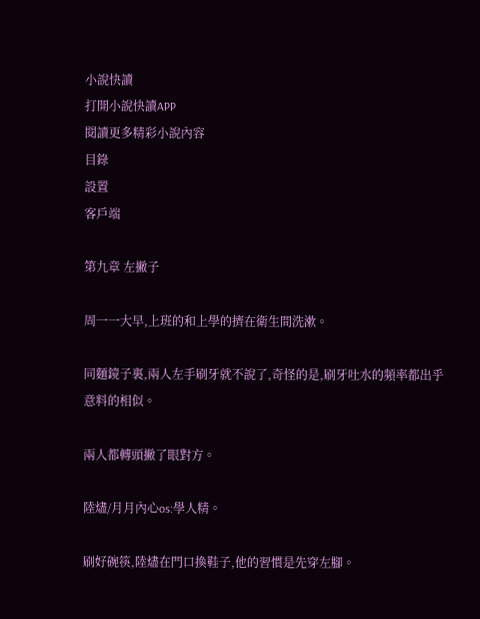小說快讀
打開小說快讀APP
閱讀更多精彩小說內容
目錄
設置
客戶端

第九章 左撇子

周一一大早,上班的和上學的擠在衛生間洗漱。

同麵鏡子裏,兩人左手刷牙就不說了,奇怪的是,刷牙吐水的頻率都出乎意料的相似。

兩人都轉頭撇了眼對方。

陸燼/月月內心os:學人精。

刷好碗筷,陸燼在門口換鞋子,他的習慣是先穿左腳。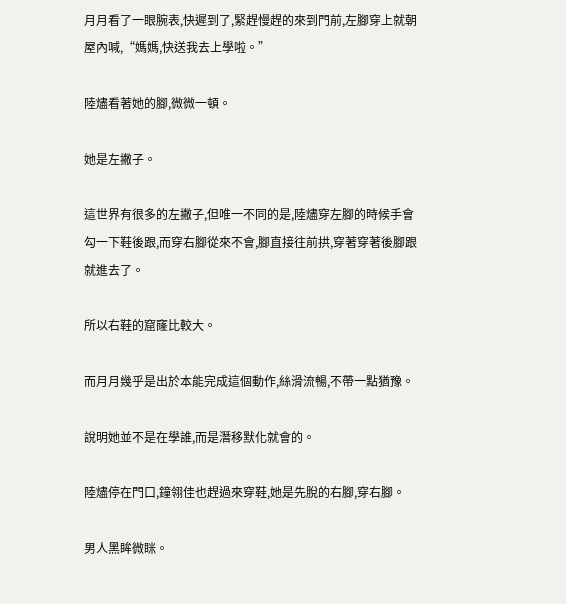月月看了一眼腕表,快遲到了,緊趕慢趕的來到門前,左腳穿上就朝屋內喊,“媽媽,快送我去上學啦。”

陸燼看著她的腳,微微一頓。

她是左撇子。

這世界有很多的左撇子,但唯一不同的是,陸燼穿左腳的時候手會勾一下鞋後跟,而穿右腳從來不會,腳直接往前拱,穿著穿著後腳跟就進去了。

所以右鞋的窟窿比較大。

而月月幾乎是出於本能完成這個動作,絲滑流暢,不帶一點猶豫。

說明她並不是在學誰,而是潛移默化就會的。

陸燼停在門口,鐘翎佳也趕過來穿鞋,她是先脫的右腳,穿右腳。

男人黑眸微眯。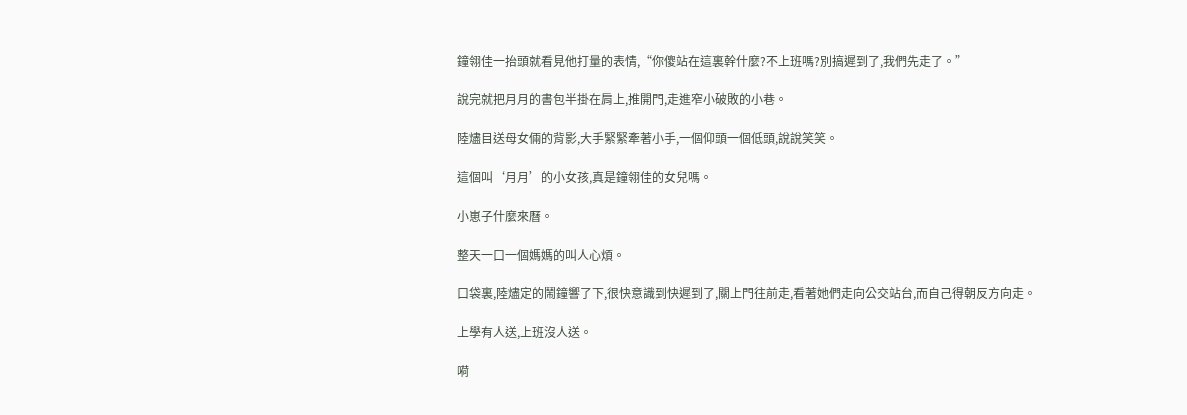鐘翎佳一抬頭就看見他打量的表情,“你傻站在這裏幹什麼?不上班嗎?別搞遲到了,我們先走了。”

說完就把月月的書包半掛在肩上,推開門,走進窄小破敗的小巷。

陸燼目送母女倆的背影,大手緊緊牽著小手,一個仰頭一個低頭,說說笑笑。

這個叫‘月月’的小女孩,真是鐘翎佳的女兒嗎。

小崽子什麼來曆。

整天一口一個媽媽的叫人心煩。

口袋裏,陸燼定的鬧鐘響了下,很快意識到快遲到了,關上門往前走,看著她們走向公交站台,而自己得朝反方向走。

上學有人送,上班沒人送。

嗬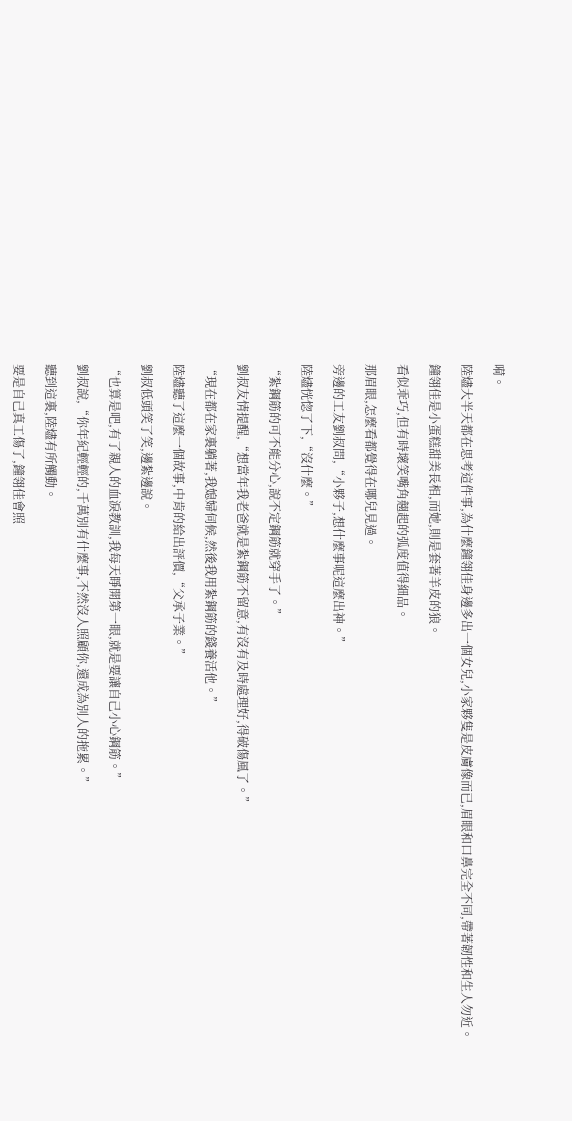嗬。

陸燼大半天都在思考這件事,為什麼鐘翎佳身邊多出一個女兒,小家夥隻是皮膚像而已,眉眼和口鼻完全不同,帶著韌性和生人勿近。

鐘翎佳是小蛋糕甜美長相,而她,則是套著羊皮的狼。

看似乖巧,但有時壞笑嘴角翹起的弧度值得細品。

那眉眼,怎麼看都覺得在哪兒見過。

旁邊的工友劉叔問,“小夥子,想什麼事呢這麼出神。”

陸燼恍惚了下,“沒什麼。”

“紮鋼筋的可不能分心,說不定鋼筋就穿手了。”

劉叔友情提醒,“想當年我老爸就是紮鋼筋不留意,有沒有及時處理好,得破傷風了。”

“現在都在家裏躺著,我媳婦伺候,然後我用紮鋼筋的錢養活他。”

陸燼聽了這麼一個故事,中肯的給出評價,“父承子業。”

劉叔低頭笑了笑,邊紮邊說。

“也算是吧,有了親人的血淚教訓,我每天睜開第一眼,就是要讓自己小心鋼筋。”

劉叔說,“你年紀輕輕的,千萬別有什麼事,不然沒人照顧你,還成為別人的拖累。”

聽到這裏,陸燼有所觸動。

要是自己真工傷了,鐘翎佳會照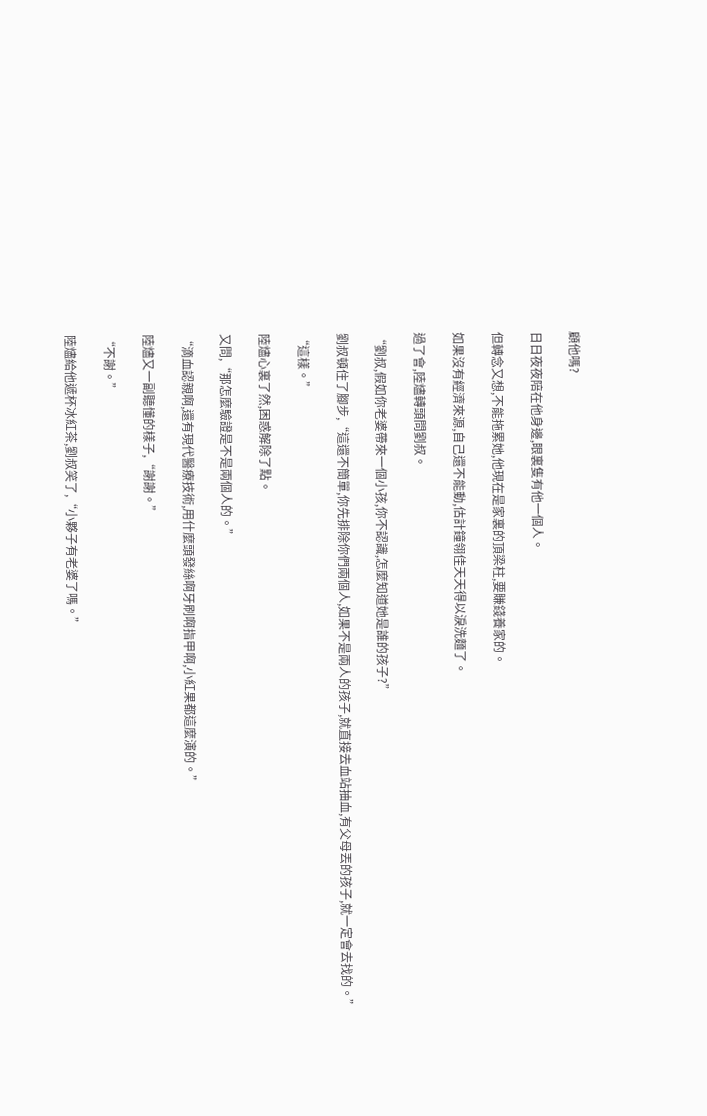顧他嗎?

日日夜夜陪在他身邊,眼裏隻有他一個人。

但轉念又想,不能拖累她,他現在是家裏的頂梁柱,要賺錢養家的。

如果沒有經濟來源,自己還不能動,估計鐘翎佳天天得以淚洗麵了。

過了會,陸燼轉頭問劉叔。

“劉叔,假如你老婆帶來一個小孩,你不認識,怎麼知道她是誰的孩子?”

劉叔頓住了腳步,“這還不簡單,你先排除你們兩個人,如果不是兩人的孩子,就直接去血站抽血,有父母丟的孩子,就一定會去找的。”

“這樣。”

陸燼心裏了然,困惑解除了點。

又問,“那怎麼驗證是不是兩個人的。”

“滴血認親啊,還有現代醫療技術,用什麼頭發絲啊牙刷啊指甲啊,小紅果都這麼演的。”

陸燼又一副聽懂的樣子,“謝謝。”

“不謝。”

陸燼給他遞杯冰紅茶,劉叔笑了,“小夥子有老婆了嗎。”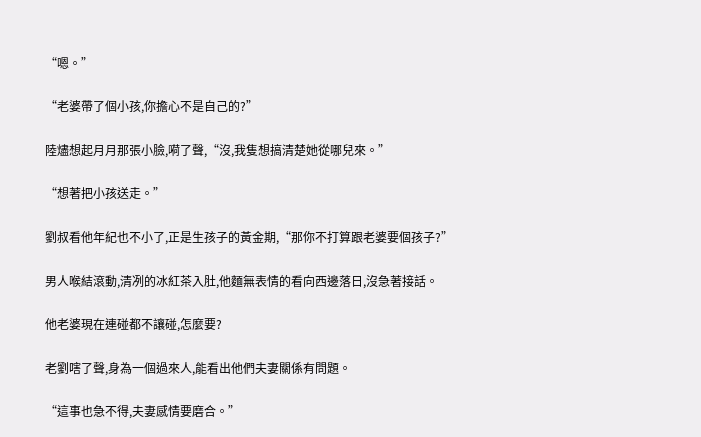“嗯。”

“老婆帶了個小孩,你擔心不是自己的?”

陸燼想起月月那張小臉,嗬了聲,“沒,我隻想搞清楚她從哪兒來。”

“想著把小孩送走。”

劉叔看他年紀也不小了,正是生孩子的黃金期,“那你不打算跟老婆要個孩子?”

男人喉結滾動,清冽的冰紅茶入肚,他麵無表情的看向西邊落日,沒急著接話。

他老婆現在連碰都不讓碰,怎麼要?

老劉嗐了聲,身為一個過來人,能看出他們夫妻關係有問題。

“這事也急不得,夫妻感情要磨合。”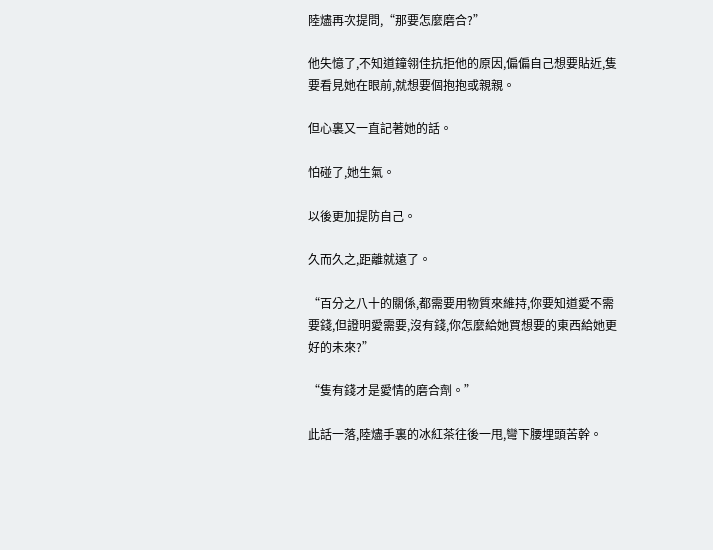陸燼再次提問,“那要怎麼磨合?”

他失憶了,不知道鐘翎佳抗拒他的原因,偏偏自己想要貼近,隻要看見她在眼前,就想要個抱抱或親親。

但心裏又一直記著她的話。

怕碰了,她生氣。

以後更加提防自己。

久而久之,距離就遠了。

“百分之八十的關係,都需要用物質來維持,你要知道愛不需要錢,但證明愛需要,沒有錢,你怎麼給她買想要的東西給她更好的未來?”

“隻有錢才是愛情的磨合劑。”

此話一落,陸燼手裏的冰紅茶往後一甩,彎下腰埋頭苦幹。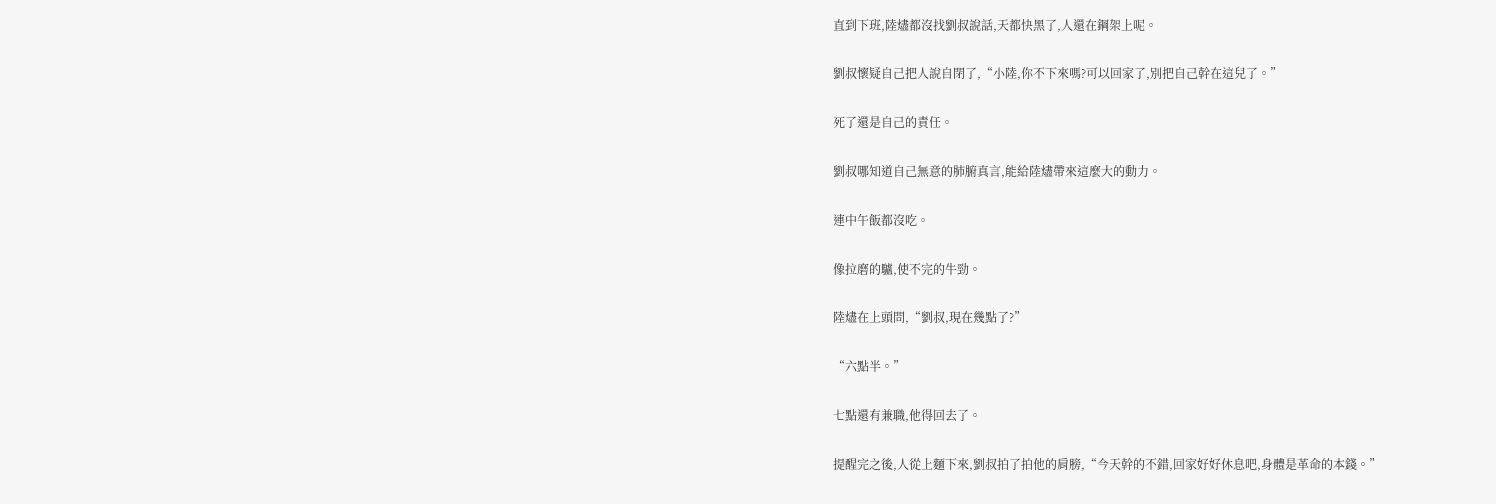直到下班,陸燼都沒找劉叔說話,天都快黑了,人還在鋼架上呢。

劉叔懷疑自己把人說自閉了,“小陸,你不下來嗎?可以回家了,別把自己幹在這兒了。”

死了還是自己的責任。

劉叔哪知道自己無意的肺腑真言,能給陸燼帶來這麼大的動力。

連中午飯都沒吃。

像拉磨的驢,使不完的牛勁。

陸燼在上頭問,“劉叔,現在幾點了?”

“六點半。”

七點還有兼職,他得回去了。

提醒完之後,人從上麵下來,劉叔拍了拍他的肩膀,“今天幹的不錯,回家好好休息吧,身體是革命的本錢。”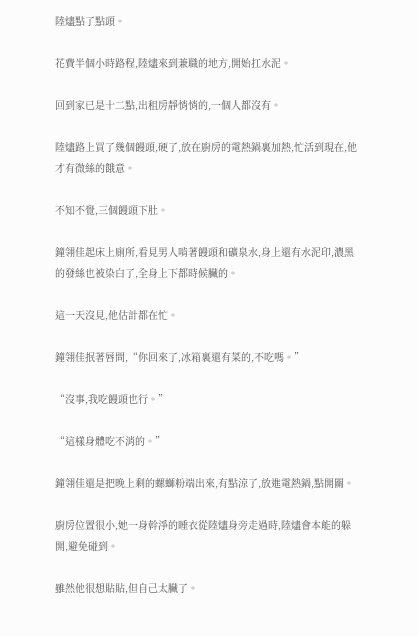陸燼點了點頭。

花費半個小時路程,陸燼來到兼職的地方,開始扛水泥。

回到家已是十二點,出租房靜悄悄的,一個人都沒有。

陸燼路上買了幾個饅頭,硬了,放在廚房的電熱鍋裏加熱,忙活到現在,他才有微絲的餓意。

不知不覺,三個饅頭下肚。

鐘翎佳起床上廁所,看見男人啃著饅頭和礦泉水,身上還有水泥印,濃黑的發絲也被染白了,全身上下都時候臟的。

這一天沒見,他估計都在忙。

鐘翎佳抿著唇問,“你回來了,冰箱裏還有菜的,不吃嗎。”

“沒事,我吃饅頭也行。”

“這樣身體吃不消的。”

鐘翎佳還是把晚上剩的螺螄粉端出來,有點涼了,放進電熱鍋,點開關。

廚房位置很小,她一身幹淨的睡衣從陸燼身旁走過時,陸燼會本能的躲開,避免碰到。

雖然他很想貼貼,但自己太臟了。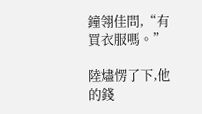鐘翎佳問,“有買衣服嗎。”

陸燼愣了下,他的錢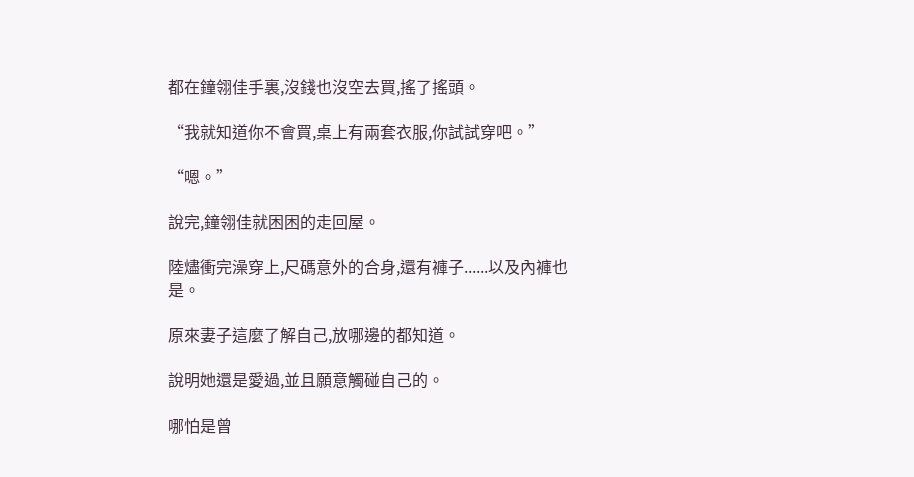都在鐘翎佳手裏,沒錢也沒空去買,搖了搖頭。

“我就知道你不會買,桌上有兩套衣服,你試試穿吧。”

“嗯。”

說完,鐘翎佳就困困的走回屋。

陸燼衝完澡穿上,尺碼意外的合身,還有褲子......以及內褲也是。

原來妻子這麼了解自己,放哪邊的都知道。

說明她還是愛過,並且願意觸碰自己的。

哪怕是曾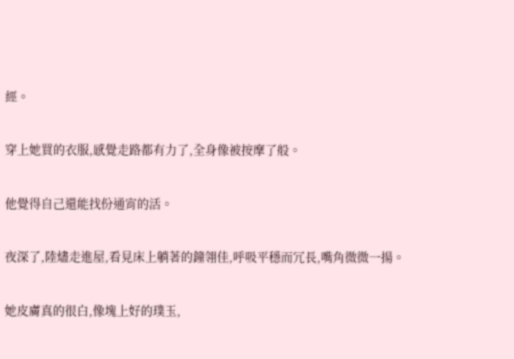經。

穿上她買的衣服,感覺走路都有力了,全身像被按摩了般。

他覺得自己還能找份通宵的活。

夜深了,陸燼走進屋,看見床上躺著的鐘翎佳,呼吸平穩而冗長,嘴角微微一揚。

她皮膚真的很白,像塊上好的璞玉,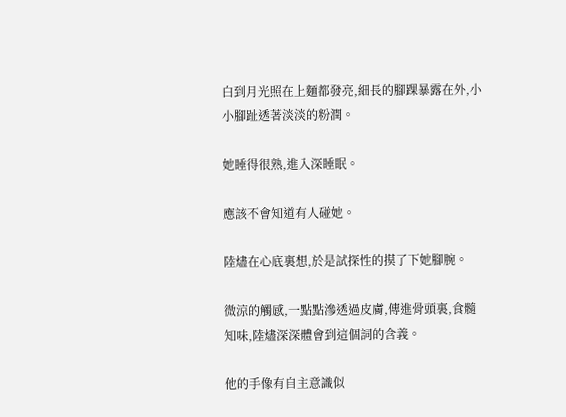白到月光照在上麵都發亮,細長的腳踝暴露在外,小小腳趾透著淡淡的粉潤。

她睡得很熟,進入深睡眠。

應該不會知道有人碰她。

陸燼在心底裏想,於是試探性的摸了下她腳腕。

微涼的觸感,一點點滲透過皮膚,傳進骨頭裏,食髓知味,陸燼深深體會到這個詞的含義。

他的手像有自主意識似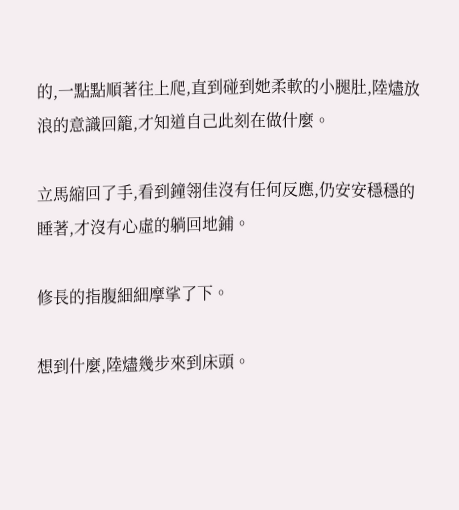的,一點點順著往上爬,直到碰到她柔軟的小腿肚,陸燼放浪的意識回籠,才知道自己此刻在做什麼。

立馬縮回了手,看到鐘翎佳沒有任何反應,仍安安穩穩的睡著,才沒有心虛的躺回地鋪。

修長的指腹細細摩挲了下。

想到什麼,陸燼幾步來到床頭。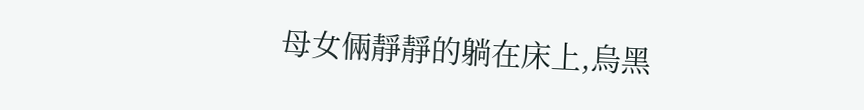母女倆靜靜的躺在床上,烏黑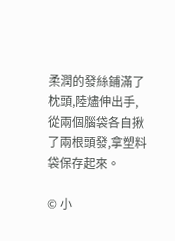柔潤的發絲鋪滿了枕頭,陸燼伸出手,從兩個腦袋各自揪了兩根頭發,拿塑料袋保存起來。

© 小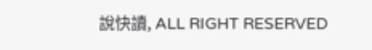說快讀, ALL RIGHT RESERVED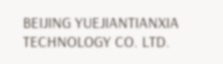BEIJING YUEJIANTIANXIA TECHNOLOGY CO. LTD.